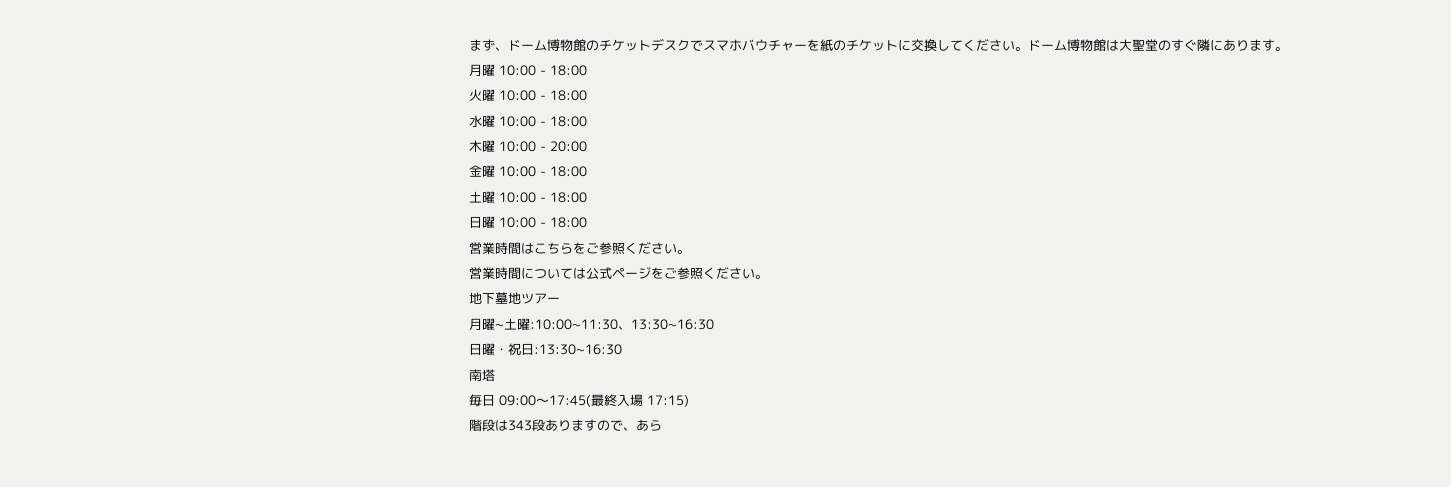まず、ドーム博物館のチケットデスクでスマホバウチャーを紙のチケットに交換してください。ドーム博物館は大聖堂のすぐ隣にあります。
月曜 10:00 - 18:00
火曜 10:00 - 18:00
水曜 10:00 - 18:00
木曜 10:00 - 20:00
金曜 10:00 - 18:00
土曜 10:00 - 18:00
日曜 10:00 - 18:00
営業時間はこちらをご参照ください。
営業時間については公式ページをご参照ください。
地下墓地ツアー
月曜~土曜:10:00~11:30、13:30~16:30
日曜・祝日:13:30~16:30
南塔
毎日 09:00〜17:45(最終入場 17:15)
階段は343段ありますので、あら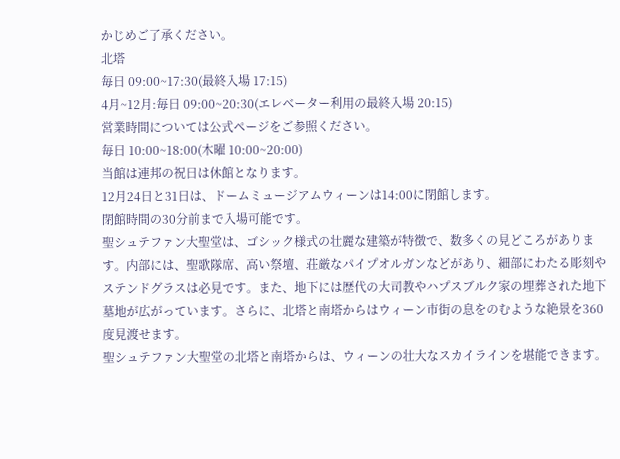かじめご了承ください。
北塔
毎日 09:00~17:30(最終入場 17:15)
4月~12月:毎日 09:00~20:30(エレベーター利用の最終入場 20:15)
営業時間については公式ページをご参照ください。
毎日 10:00~18:00(木曜 10:00~20:00)
当館は連邦の祝日は休館となります。
12月24日と31日は、ドームミュージアムウィーンは14:00に閉館します。
閉館時間の30分前まで入場可能です。
聖シュテファン大聖堂は、ゴシック様式の壮麗な建築が特徴で、数多くの見どころがあります。内部には、聖歌隊席、高い祭壇、荘厳なパイプオルガンなどがあり、細部にわたる彫刻やステンドグラスは必見です。また、地下には歴代の大司教やハプスブルク家の埋葬された地下墓地が広がっています。さらに、北塔と南塔からはウィーン市街の息をのむような絶景を360度見渡せます。
聖シュテファン大聖堂の北塔と南塔からは、ウィーンの壮大なスカイラインを堪能できます。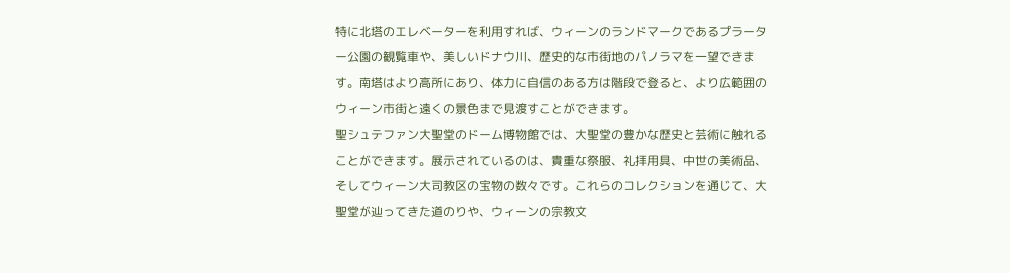特に北塔のエレベーターを利用すれば、ウィーンのランドマークであるプラーター公園の観覧車や、美しいドナウ川、歴史的な市街地のパノラマを一望できます。南塔はより高所にあり、体力に自信のある方は階段で登ると、より広範囲のウィーン市街と遠くの景色まで見渡すことができます。
聖シュテファン大聖堂のドーム博物館では、大聖堂の豊かな歴史と芸術に触れることができます。展示されているのは、貴重な祭服、礼拝用具、中世の美術品、そしてウィーン大司教区の宝物の数々です。これらのコレクションを通じて、大聖堂が辿ってきた道のりや、ウィーンの宗教文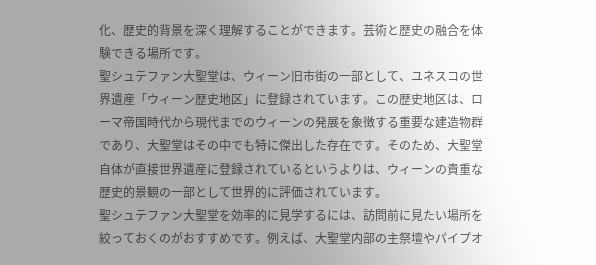化、歴史的背景を深く理解することができます。芸術と歴史の融合を体験できる場所です。
聖シュテファン大聖堂は、ウィーン旧市街の一部として、ユネスコの世界遺産「ウィーン歴史地区」に登録されています。この歴史地区は、ローマ帝国時代から現代までのウィーンの発展を象徴する重要な建造物群であり、大聖堂はその中でも特に傑出した存在です。そのため、大聖堂自体が直接世界遺産に登録されているというよりは、ウィーンの貴重な歴史的景観の一部として世界的に評価されています。
聖シュテファン大聖堂を効率的に見学するには、訪問前に見たい場所を絞っておくのがおすすめです。例えば、大聖堂内部の主祭壇やパイプオ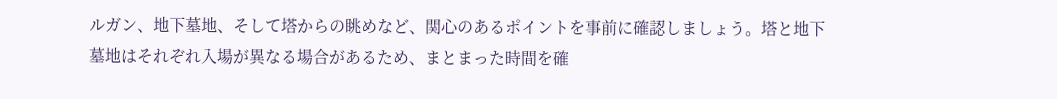ルガン、地下墓地、そして塔からの眺めなど、関心のあるポイントを事前に確認しましょう。塔と地下墓地はそれぞれ入場が異なる場合があるため、まとまった時間を確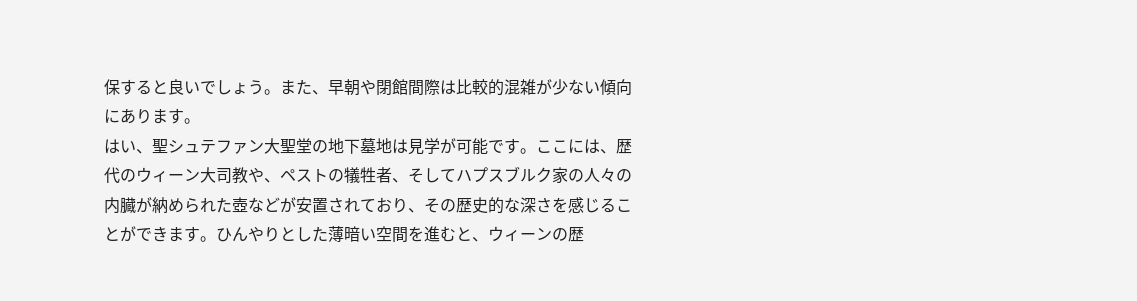保すると良いでしょう。また、早朝や閉館間際は比較的混雑が少ない傾向にあります。
はい、聖シュテファン大聖堂の地下墓地は見学が可能です。ここには、歴代のウィーン大司教や、ペストの犠牲者、そしてハプスブルク家の人々の内臓が納められた壺などが安置されており、その歴史的な深さを感じることができます。ひんやりとした薄暗い空間を進むと、ウィーンの歴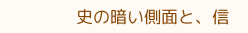史の暗い側面と、信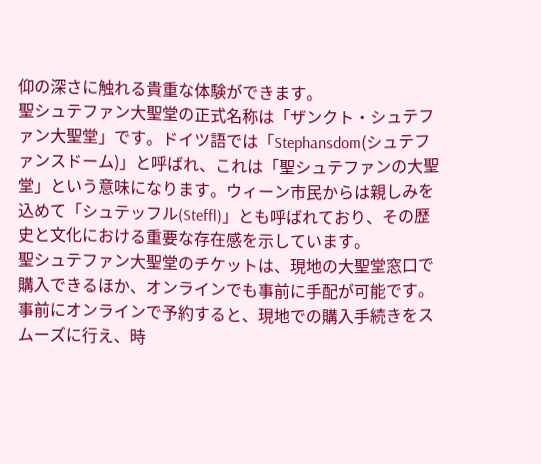仰の深さに触れる貴重な体験ができます。
聖シュテファン大聖堂の正式名称は「ザンクト・シュテファン大聖堂」です。ドイツ語では「Stephansdom(シュテファンスドーム)」と呼ばれ、これは「聖シュテファンの大聖堂」という意味になります。ウィーン市民からは親しみを込めて「シュテッフル(Steffl)」とも呼ばれており、その歴史と文化における重要な存在感を示しています。
聖シュテファン大聖堂のチケットは、現地の大聖堂窓口で購入できるほか、オンラインでも事前に手配が可能です。事前にオンラインで予約すると、現地での購入手続きをスムーズに行え、時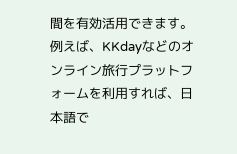間を有効活用できます。例えば、KKdayなどのオンライン旅行プラットフォームを利用すれば、日本語で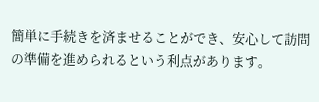簡単に手続きを済ませることができ、安心して訪問の準備を進められるという利点があります。